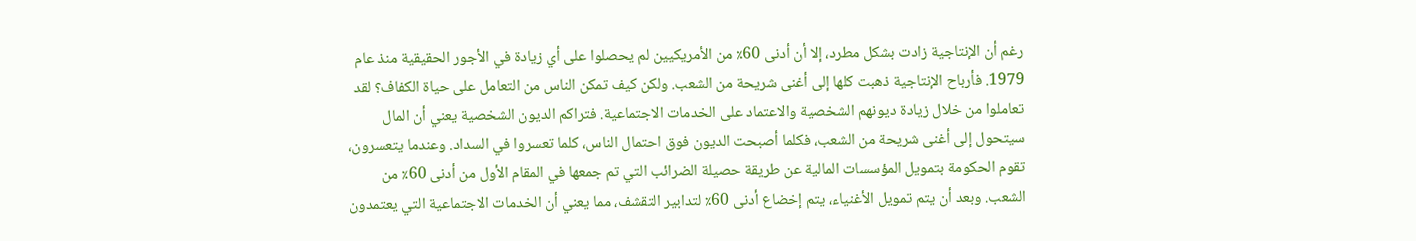رغم أن الإنتاجية زادت بشكل مطرد، إلا أن أدنى 60٪ من الأمريكيين لم يحصلوا على أي زيادة في الأجور الحقيقية منذ عام 1979. فأرباح الإنتاجية ذهبت كلها إلى أغنى شريحة من الشعب. ولكن كيف تمكن الناس من التعامل على حياة الكفاف؟ لقد تعاملوا من خلال زيادة ديونهم الشخصية والاعتماد على الخدمات الاجتماعية. فتراكم الديون الشخصية يعني أن المال سيتحول إلى أغنى شريحة من الشعب، فكلما أصبحت الديون فوق احتمال الناس، كلما تعسروا في السداد. وعندما يتعسرون، تقوم الحكومة بتمويل المؤسسات المالية عن طريقة حصيلة الضرائب التي تم جمعها في المقام الأول من أدنى 60٪ من الشعب. وبعد أن يتم تمويل الأغنياء، يتم إخضاع أدنى 60٪ لتدابير التقشف، مما يعني أن الخدمات الاجتماعية التي يعتمدون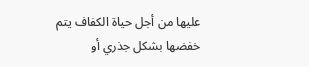عليها من أجل حياة الكفاف يتم خفضها بشكل جذري أو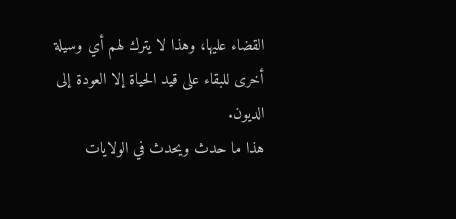القضاء عليها، وهذا لا يترك لهم أي وسيلة أخرى للبقاء على قيد الحياة إلا العودة إلى الديون.
هذا ما حدث ويحدث في الولايات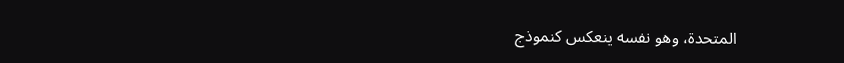المتحدة، وهو نفسه ينعكس كنموذج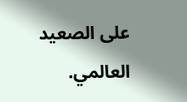على الصعيد العالمي.